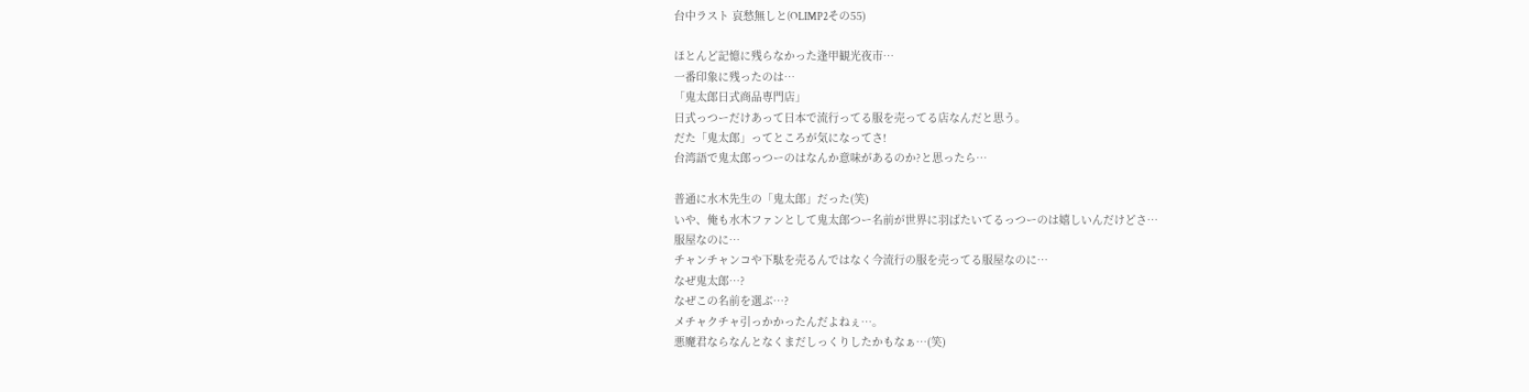台中ラスト 哀愁無しと(OLIMP2その55)

ほとんど記憶に残らなかった逢甲観光夜市…
一番印象に残ったのは…
「鬼太郎日式商品専門店」
日式っつーだけあって日本で流行ってる服を売ってる店なんだと思う。
だた「鬼太郎」ってところが気になってさ!
台湾語で鬼太郎っつーのはなんか意味があるのか?と思ったら…

普通に水木先生の「鬼太郎」だった(笑)
いや、俺も水木ファンとして鬼太郎つー名前が世界に羽ばたいてるっつーのは嬉しいんだけどさ…
服屋なのに…
チャンチャンコや下駄を売るんではなく今流行の服を売ってる服屋なのに…
なぜ鬼太郎…?
なぜこの名前を選ぶ…?
メチャクチャ引っかかったんだよねぇ…。
悪魔君ならなんとなくまだしっくりしたかもなぁ…(笑)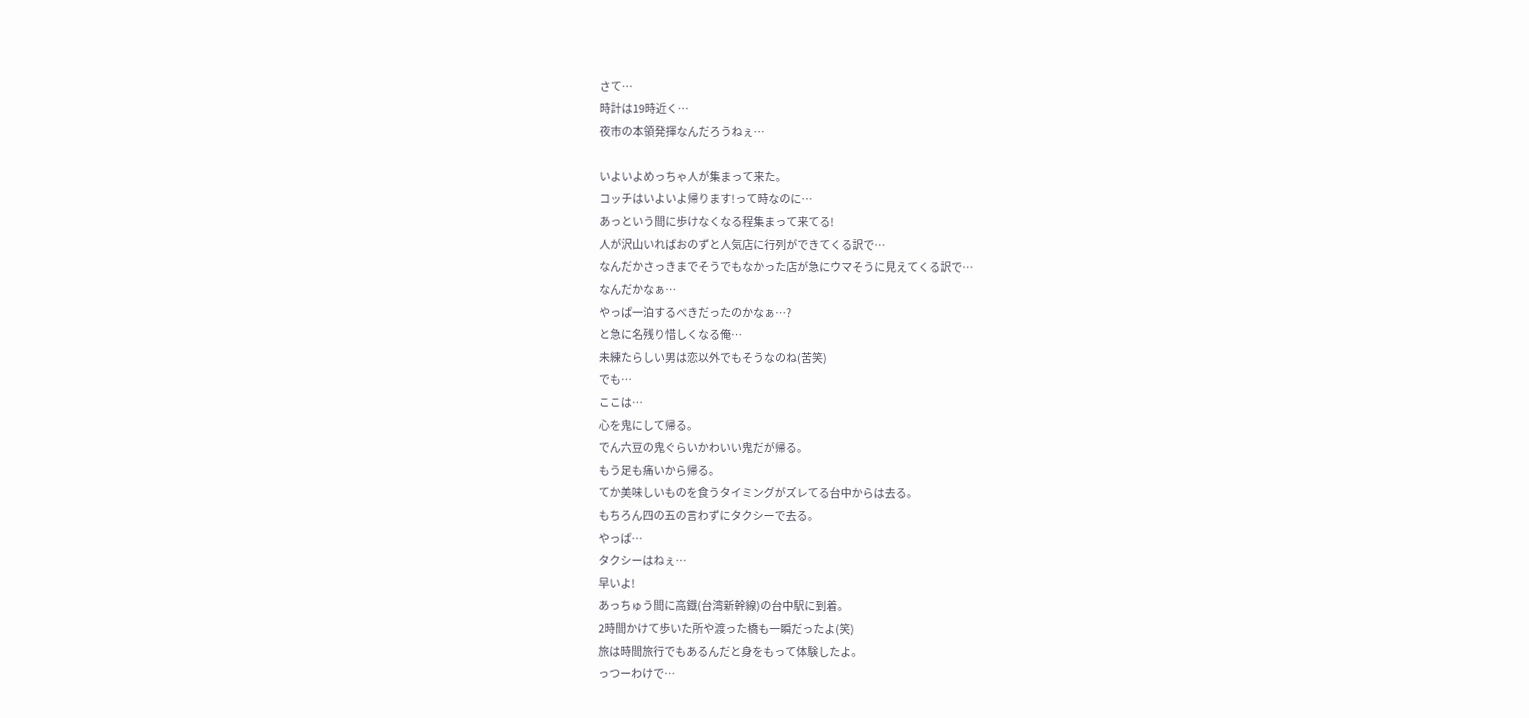さて…
時計は19時近く…
夜市の本領発揮なんだろうねぇ…

いよいよめっちゃ人が集まって来た。
コッチはいよいよ帰ります!って時なのに…
あっという間に歩けなくなる程集まって来てる!
人が沢山いればおのずと人気店に行列ができてくる訳で…
なんだかさっきまでそうでもなかった店が急にウマそうに見えてくる訳で…
なんだかなぁ…
やっぱ一泊するべきだったのかなぁ…?
と急に名残り惜しくなる俺…
未練たらしい男は恋以外でもそうなのね(苦笑)
でも…
ここは…
心を鬼にして帰る。
でん六豆の鬼ぐらいかわいい鬼だが帰る。
もう足も痛いから帰る。
てか美味しいものを食うタイミングがズレてる台中からは去る。
もちろん四の五の言わずにタクシーで去る。
やっぱ…
タクシーはねぇ…
早いよ!
あっちゅう間に高鐡(台湾新幹線)の台中駅に到着。
2時間かけて歩いた所や渡った橋も一瞬だったよ(笑)
旅は時間旅行でもあるんだと身をもって体験したよ。
っつーわけで…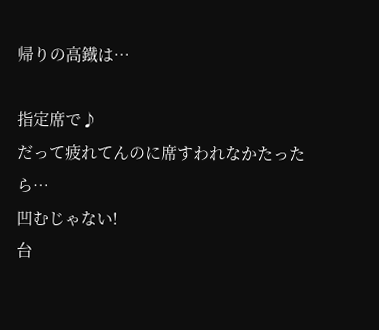帰りの高鐡は…

指定席で♪
だって疲れてんのに席すわれなかたったら…
凹むじゃない!
台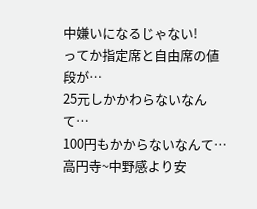中嫌いになるじゃない!
ってか指定席と自由席の値段が…
25元しかかわらないなんて…
100円もかからないなんて…
高円寺~中野感より安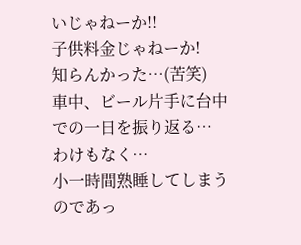いじゃねーか!!
子供料金じゃねーか!
知らんかった…(苦笑)
車中、ビール片手に台中での一日を振り返る…
わけもなく…
小一時間熟睡してしまうのであっ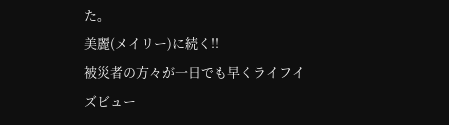た。
美麗(メイリー)に続く!!
被災者の方々が一日でも早くライフイズビュー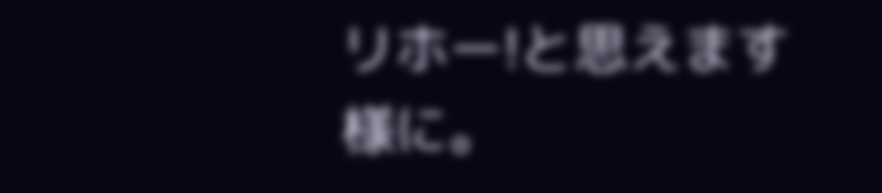リホー!と思えます様に。